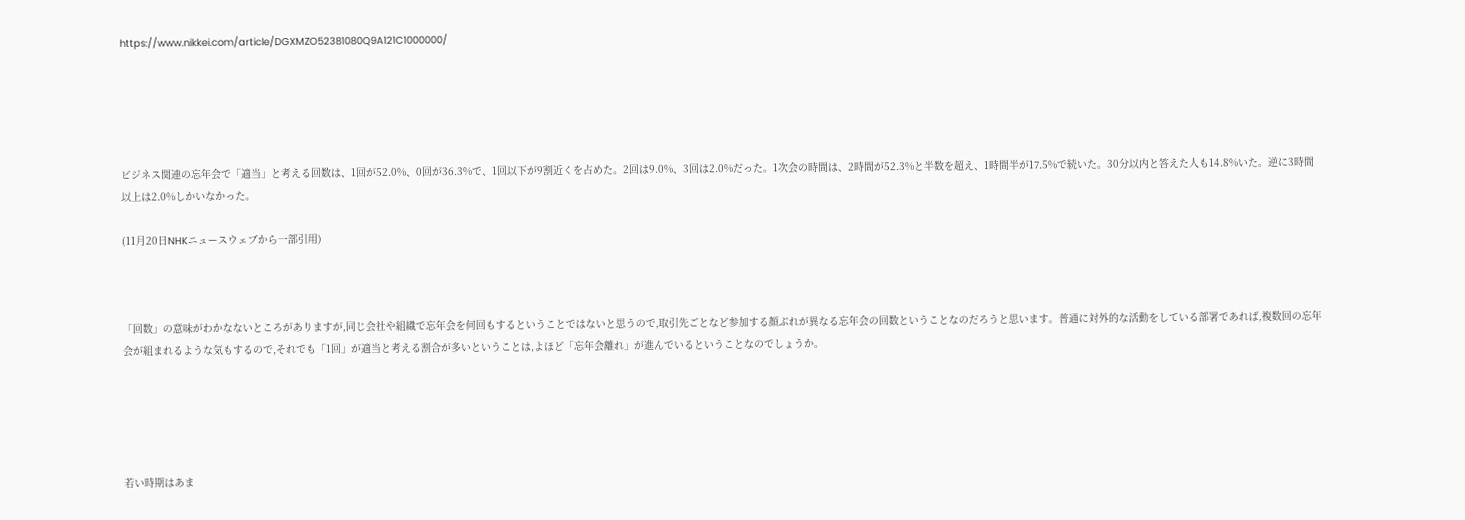https://www.nikkei.com/article/DGXMZO52381080Q9A121C1000000/





ビジネス関連の忘年会で「適当」と考える回数は、1回が52.0%、0回が36.3%で、1回以下が9割近くを占めた。2回は9.0%、3回は2.0%だった。1次会の時間は、2時間が52.3%と半数を超え、1時間半が17.5%で続いた。30分以内と答えた人も14.8%いた。逆に3時間以上は2.0%しかいなかった。

(11月20日NHKニュースウェブから一部引用)



「回数」の意味がわかなないところがありますが,同じ会社や組織で忘年会を何回もするということではないと思うので,取引先ごとなど参加する顔ぶれが異なる忘年会の回数ということなのだろうと思います。普通に対外的な活動をしている部署であれば,複数回の忘年会が組まれるような気もするので,それでも「1回」が適当と考える割合が多いということは,よほど「忘年会離れ」が進んでいるということなのでしょうか。





若い時期はあま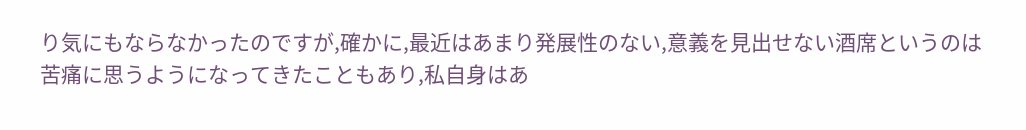り気にもならなかったのですが,確かに,最近はあまり発展性のない,意義を見出せない酒席というのは苦痛に思うようになってきたこともあり,私自身はあ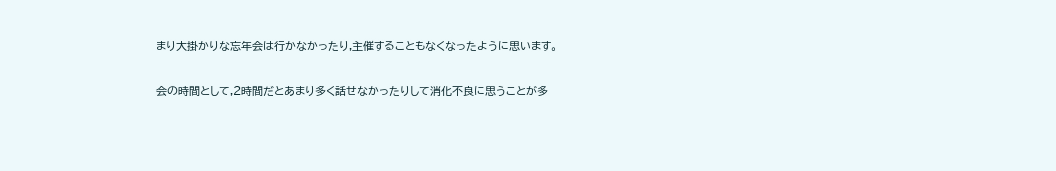まり大掛かりな忘年会は行かなかったり,主催することもなくなったように思います。

会の時間として,2時間だとあまり多く話せなかったりして消化不良に思うことが多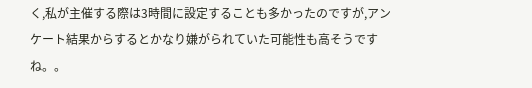く,私が主催する際は3時間に設定することも多かったのですが,アンケート結果からするとかなり嫌がられていた可能性も高そうですね。。